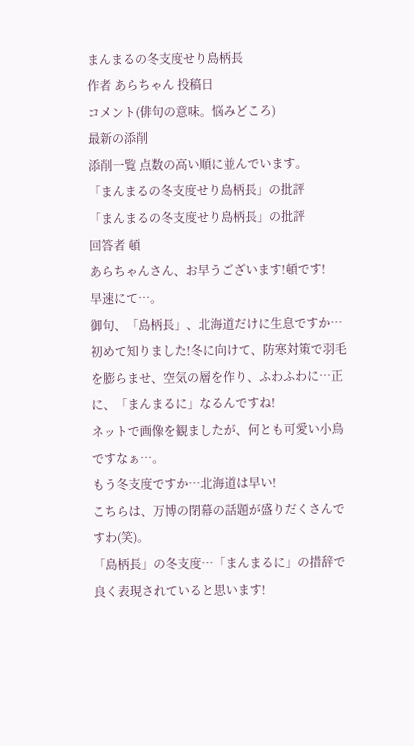まんまるの冬支度せり島柄長
作者 あらちゃん 投稿日
コメント(俳句の意味。悩みどころ)
最新の添削
添削一覧 点数の高い順に並んでいます。
「まんまるの冬支度せり島柄長」の批評
「まんまるの冬支度せり島柄長」の批評
回答者 頓
あらちゃんさん、お早うございます!頓です!
早速にて…。
御句、「島柄長」、北海道だけに生息ですか…初めて知りました!冬に向けて、防寒対策で羽毛を膨らませ、空気の層を作り、ふわふわに…正に、「まんまるに」なるんですね!
ネットで画像を観ましたが、何とも可愛い小鳥ですなぁ…。
もう冬支度ですか…北海道は早い!
こちらは、万博の閉幕の話題が盛りだくさんですわ(笑)。
「島柄長」の冬支度…「まんまるに」の措辞で良く表現されていると思います!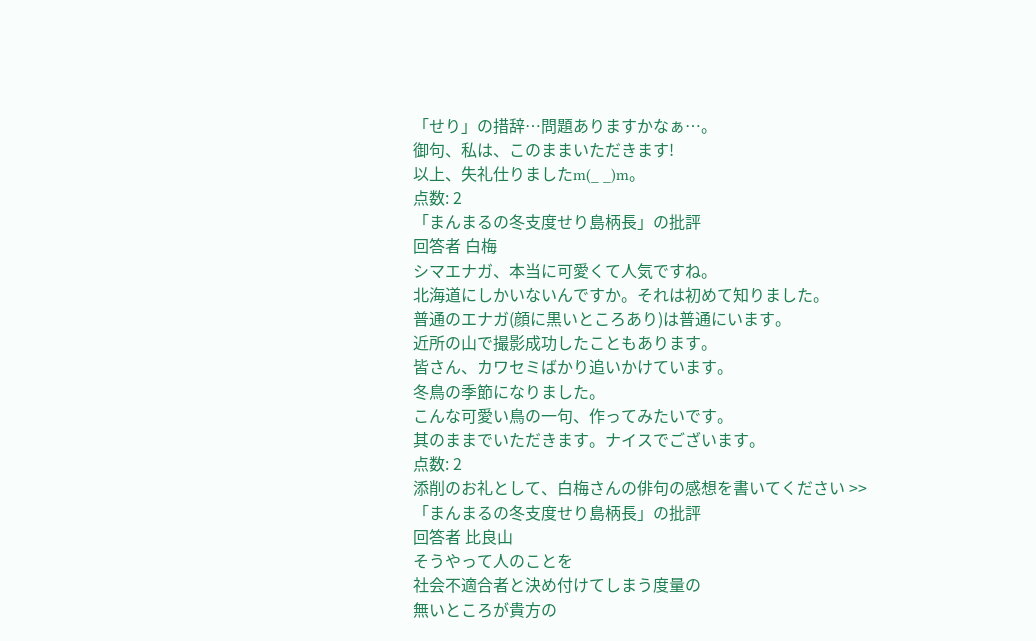「せり」の措辞…問題ありますかなぁ…。
御句、私は、このままいただきます!
以上、失礼仕りましたm(_ _)m。
点数: 2
「まんまるの冬支度せり島柄長」の批評
回答者 白梅
シマエナガ、本当に可愛くて人気ですね。
北海道にしかいないんですか。それは初めて知りました。
普通のエナガ(顔に黒いところあり)は普通にいます。
近所の山で撮影成功したこともあります。
皆さん、カワセミばかり追いかけています。
冬鳥の季節になりました。
こんな可愛い鳥の一句、作ってみたいです。
其のままでいただきます。ナイスでございます。
点数: 2
添削のお礼として、白梅さんの俳句の感想を書いてください >>
「まんまるの冬支度せり島柄長」の批評
回答者 比良山
そうやって人のことを
社会不適合者と決め付けてしまう度量の
無いところが貴方の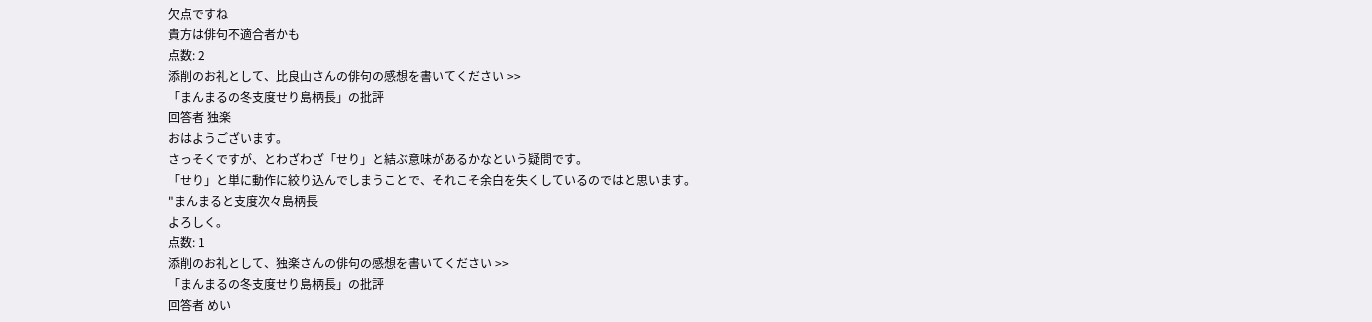欠点ですね
貴方は俳句不適合者かも
点数: 2
添削のお礼として、比良山さんの俳句の感想を書いてください >>
「まんまるの冬支度せり島柄長」の批評
回答者 独楽
おはようございます。
さっそくですが、とわざわざ「せり」と結ぶ意味があるかなという疑問です。
「せり」と単に動作に絞り込んでしまうことで、それこそ余白を失くしているのではと思います。
"まんまると支度次々島柄長
よろしく。
点数: 1
添削のお礼として、独楽さんの俳句の感想を書いてください >>
「まんまるの冬支度せり島柄長」の批評
回答者 めい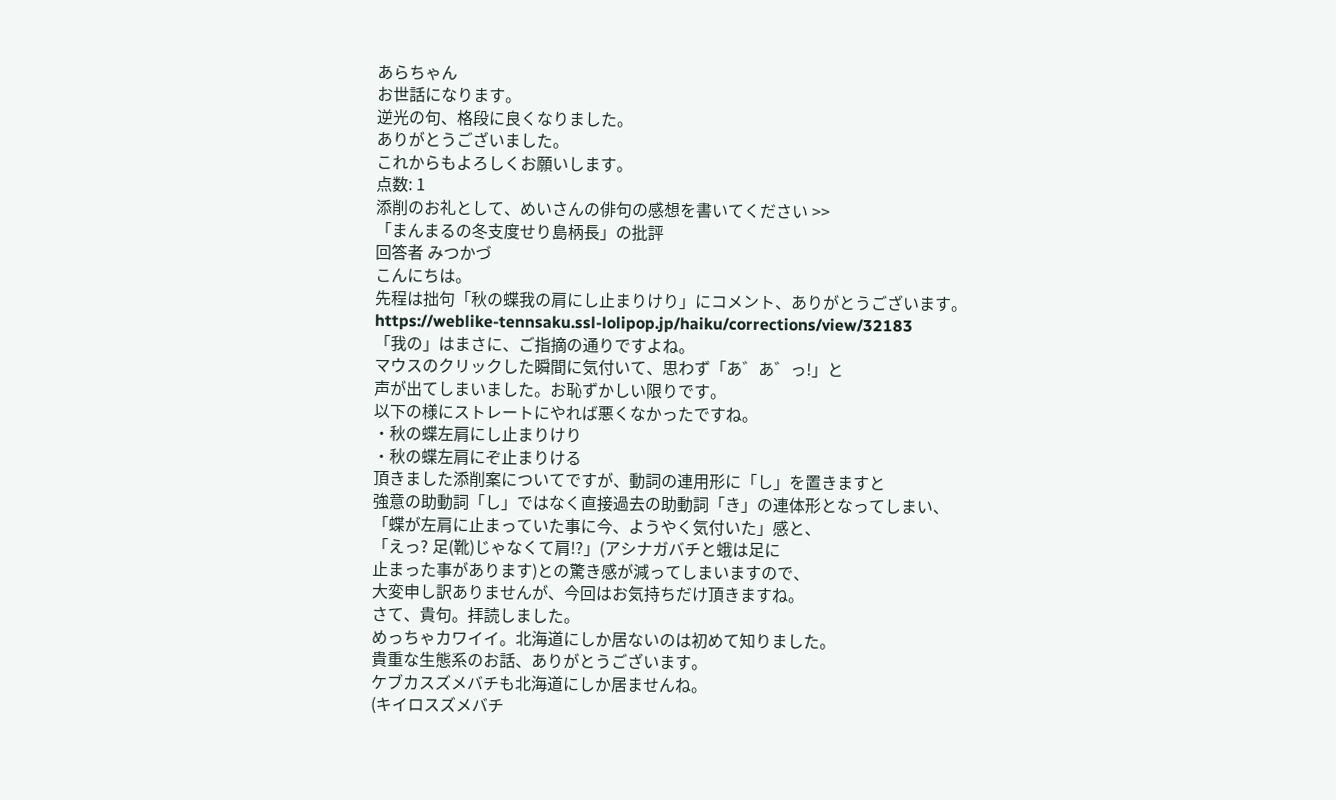あらちゃん
お世話になります。
逆光の句、格段に良くなりました。
ありがとうございました。
これからもよろしくお願いします。
点数: 1
添削のお礼として、めいさんの俳句の感想を書いてください >>
「まんまるの冬支度せり島柄長」の批評
回答者 みつかづ
こんにちは。
先程は拙句「秋の蝶我の肩にし止まりけり」にコメント、ありがとうございます。
https://weblike-tennsaku.ssl-lolipop.jp/haiku/corrections/view/32183
「我の」はまさに、ご指摘の通りですよね。
マウスのクリックした瞬間に気付いて、思わず「あ゛あ゛っ!」と
声が出てしまいました。お恥ずかしい限りです。
以下の様にストレートにやれば悪くなかったですね。
・秋の蝶左肩にし止まりけり
・秋の蝶左肩にぞ止まりける
頂きました添削案についてですが、動詞の連用形に「し」を置きますと
強意の助動詞「し」ではなく直接過去の助動詞「き」の連体形となってしまい、
「蝶が左肩に止まっていた事に今、ようやく気付いた」感と、
「えっ? 足(靴)じゃなくて肩!?」(アシナガバチと蛾は足に
止まった事があります)との驚き感が減ってしまいますので、
大変申し訳ありませんが、今回はお気持ちだけ頂きますね。
さて、貴句。拝読しました。
めっちゃカワイイ。北海道にしか居ないのは初めて知りました。
貴重な生態系のお話、ありがとうございます。
ケブカスズメバチも北海道にしか居ませんね。
(キイロスズメバチ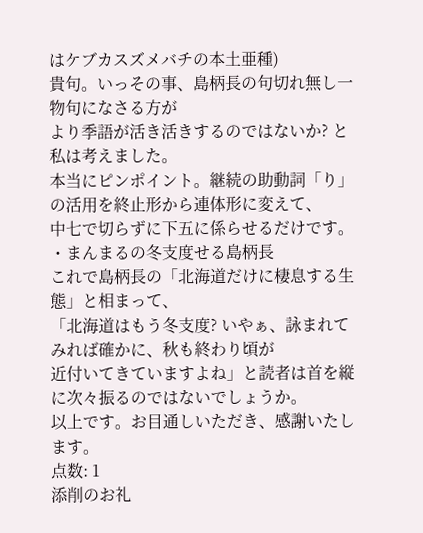はケブカスズメバチの本土亜種)
貴句。いっその事、島柄長の句切れ無し一物句になさる方が
より季語が活き活きするのではないか? と私は考えました。
本当にピンポイント。継続の助動詞「り」の活用を終止形から連体形に変えて、
中七で切らずに下五に係らせるだけです。
・まんまるの冬支度せる島柄長
これで島柄長の「北海道だけに棲息する生態」と相まって、
「北海道はもう冬支度? いやぁ、詠まれてみれば確かに、秋も終わり頃が
近付いてきていますよね」と読者は首を縦に次々振るのではないでしょうか。
以上です。お目通しいただき、感謝いたします。
点数: 1
添削のお礼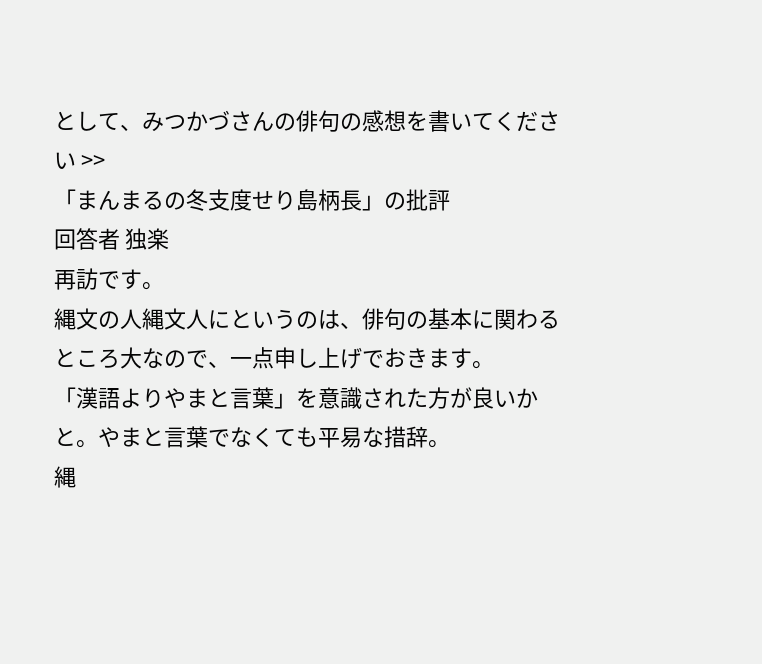として、みつかづさんの俳句の感想を書いてください >>
「まんまるの冬支度せり島柄長」の批評
回答者 独楽
再訪です。
縄文の人縄文人にというのは、俳句の基本に関わるところ大なので、一点申し上げでおきます。
「漢語よりやまと言葉」を意識された方が良いかと。やまと言葉でなくても平易な措辞。
縄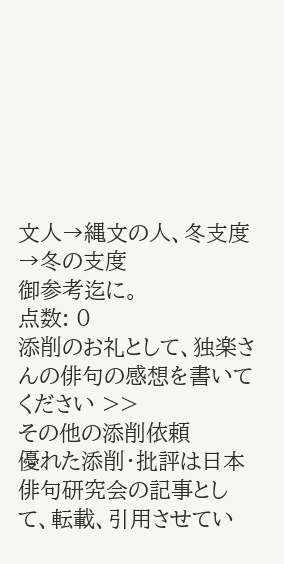文人→縄文の人、冬支度→冬の支度
御参考迄に。
点数: 0
添削のお礼として、独楽さんの俳句の感想を書いてください >>
その他の添削依頼
優れた添削・批評は日本俳句研究会の記事として、転載、引用させてい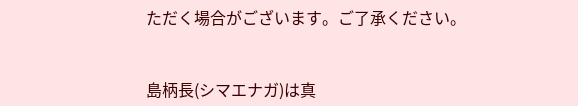ただく場合がございます。ご了承ください。


島柄長(シマエナガ)は真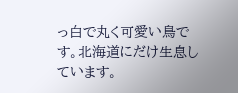っ白で丸く可愛い鳥です。北海道にだけ生息しています。